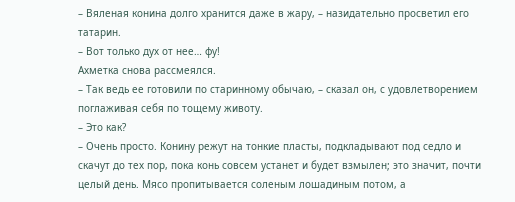– Вяленая конина долго хранится даже в жару, – назидательно просветил его татарин.
– Вот только дух от нее… фу!
Ахметка снова рассмеялся.
– Так ведь ее готовили по старинному обычаю, – сказал он, с удовлетворением поглаживая себя по тощему животу.
– Это как?
– Очень просто. Конину режут на тонкие пласты, подкладывают под седло и скачут до тех пор, пока конь совсем устанет и будет взмылен; это значит, почти целый день. Мясо пропитывается соленым лошадиным потом, а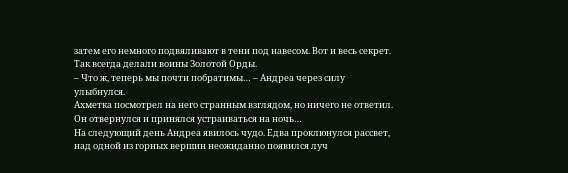затем его немного подвяливают в тени под навесом. Вот и весь секрет. Так всегда делали воины Золотой Орды.
– Что ж, теперь мы почти побратимы… – Андреа через силу улыбнулся.
Ахметка посмотрел на него странным взглядом, но ничего не ответил. Он отвернулся и принялся устраиваться на ночь…
На следующий день Андреа явилось чудо. Едва проклюнулся рассвет, над одной из горных вершин неожиданно появился луч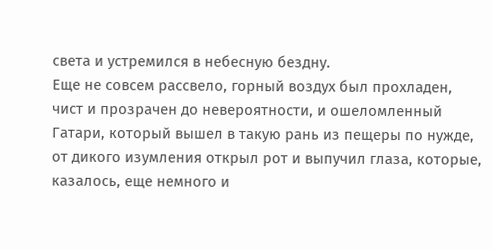света и устремился в небесную бездну.
Еще не совсем рассвело, горный воздух был прохладен, чист и прозрачен до невероятности, и ошеломленный Гатари, который вышел в такую рань из пещеры по нужде, от дикого изумления открыл рот и выпучил глаза, которые, казалось, еще немного и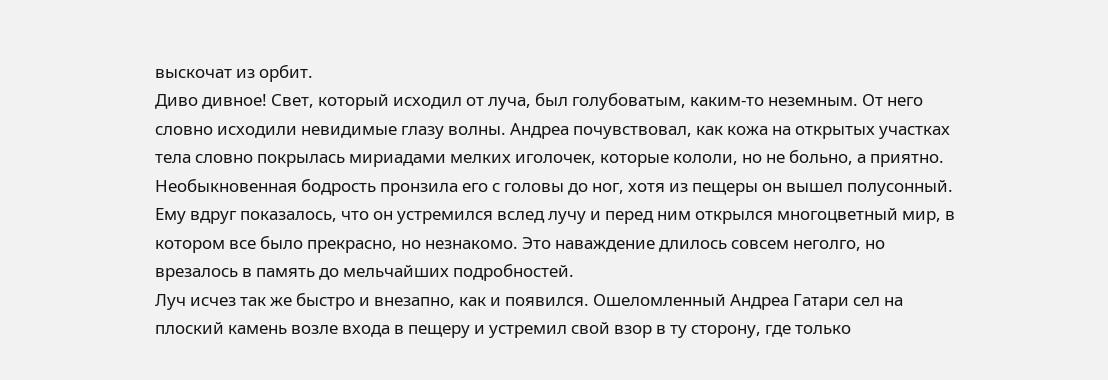выскочат из орбит.
Диво дивное! Свет, который исходил от луча, был голубоватым, каким-то неземным. От него словно исходили невидимые глазу волны. Андреа почувствовал, как кожа на открытых участках тела словно покрылась мириадами мелких иголочек, которые кололи, но не больно, а приятно. Необыкновенная бодрость пронзила его с головы до ног, хотя из пещеры он вышел полусонный.
Ему вдруг показалось, что он устремился вслед лучу и перед ним открылся многоцветный мир, в котором все было прекрасно, но незнакомо. Это наваждение длилось совсем неголго, но врезалось в память до мельчайших подробностей.
Луч исчез так же быстро и внезапно, как и появился. Ошеломленный Андреа Гатари сел на плоский камень возле входа в пещеру и устремил свой взор в ту сторону, где только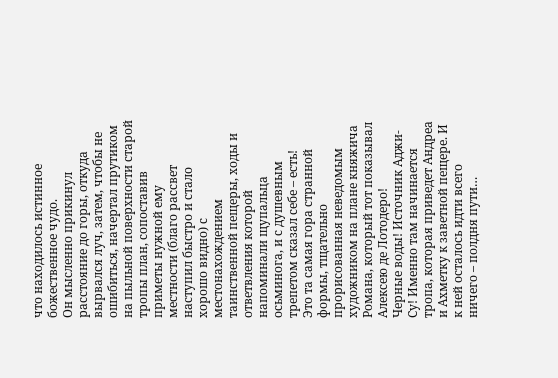что находилось истинное божественное чудо.
Он мысленно прикинул расстояние до горы, откуда вырвался луч, затем, чтобы не ошибиться, начертал прутиком на пыльной поверхности старой тропы план, сопоставив приметы нужной ему местности (благо рассвет наступил быстро и стало хорошо видно) с местонахождением таинственной пещеры, ходы и ответвления которой напоминали щупальца осьминога, и с душевным трепетом сказал себе – есть!
Это та самая гора странной формы, тщательно прорисованная неведомым художником на плане княжича Романа, который тот показывал Алексею де Лотодеро!
Черные воды! Источник Аджи-Су! Именно там начинается тропа, которая приведет Андреа и Ахметку к заветной пещере. И к ней осталось идти всего ничего – полдня пути…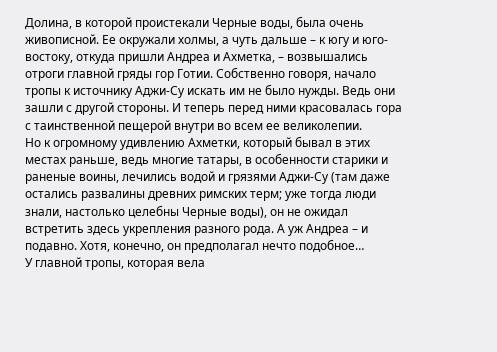Долина, в которой проистекали Черные воды, была очень живописной. Ее окружали холмы, а чуть дальше – к югу и юго-востоку, откуда пришли Андреа и Ахметка, – возвышались отроги главной гряды гор Готии. Собственно говоря, начало тропы к источнику Аджи-Су искать им не было нужды. Ведь они зашли с другой стороны. И теперь перед ними красовалась гора с таинственной пещерой внутри во всем ее великолепии.
Но к огромному удивлению Ахметки, который бывал в этих местах раньше, ведь многие татары, в особенности старики и раненые воины, лечились водой и грязями Аджи-Су (там даже остались развалины древних римских терм; уже тогда люди знали, настолько целебны Черные воды), он не ожидал встретить здесь укрепления разного рода. А уж Андреа – и подавно. Хотя, конечно, он предполагал нечто подобное…
У главной тропы, которая вела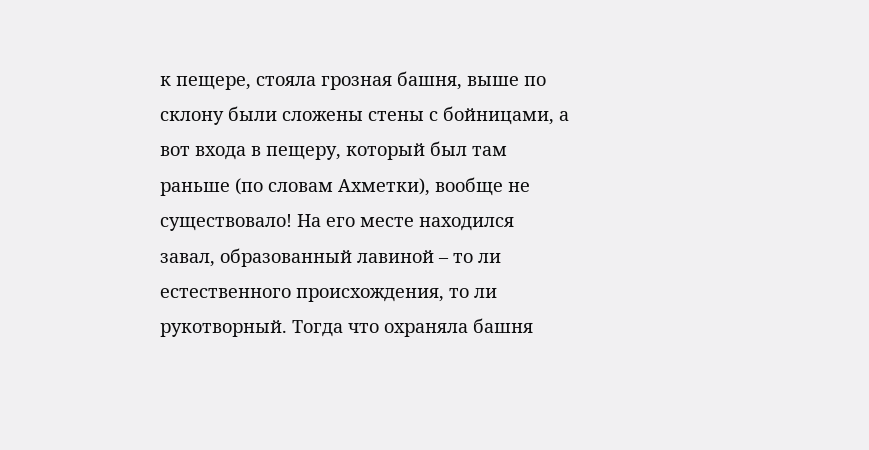к пещере, стояла грозная башня, выше по склону были сложены стены с бойницами, а вот входа в пещеру, который был там раньше (по словам Ахметки), вообще не существовало! На его месте находился завал, образованный лавиной – то ли естественного происхождения, то ли рукотворный. Тогда что охраняла башня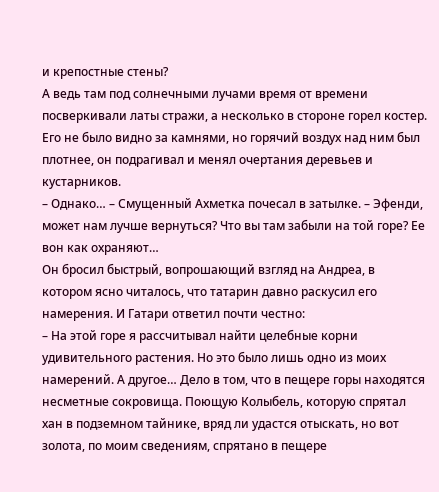и крепостные стены?
А ведь там под солнечными лучами время от времени посверкивали латы стражи, а несколько в стороне горел костер. Его не было видно за камнями, но горячий воздух над ним был плотнее, он подрагивал и менял очертания деревьев и кустарников.
– Однако… – Смущенный Ахметка почесал в затылке. – Эфенди, может нам лучше вернуться? Что вы там забыли на той горе? Ее вон как охраняют…
Он бросил быстрый, вопрошающий взгляд на Андреа, в котором ясно читалось, что татарин давно раскусил его намерения. И Гатари ответил почти честно:
– На этой горе я рассчитывал найти целебные корни удивительного растения. Но это было лишь одно из моих намерений. А другое… Дело в том, что в пещере горы находятся несметные сокровища. Поющую Колыбель, которую спрятал хан в подземном тайнике, вряд ли удастся отыскать, но вот золота, по моим сведениям, спрятано в пещере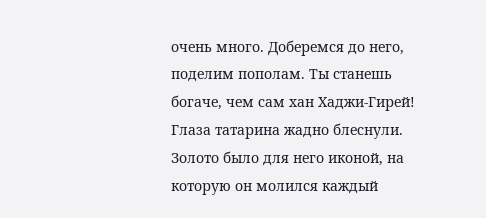очень много. Доберемся до него, поделим пополам. Ты станешь богаче, чем сам хан Хаджи-Гирей!
Глаза татарина жадно блеснули. Золото было для него иконой, на которую он молился каждый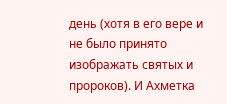день (хотя в его вере и не было принято изображать святых и пророков). И Ахметка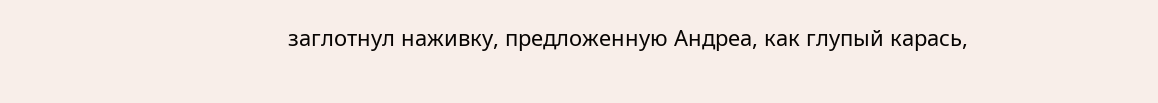заглотнул наживку, предложенную Андреа, как глупый карась,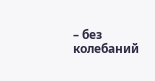– без колебаний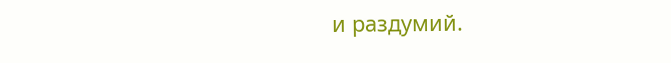и раздумий.